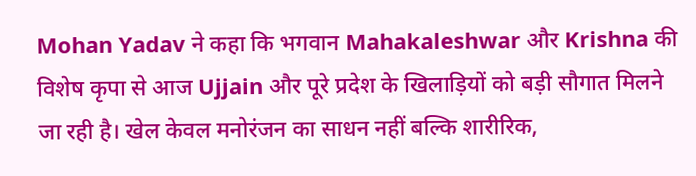Mohan Yadav ने कहा कि भगवान Mahakaleshwar और Krishna की विशेष कृपा से आज Ujjain और पूरे प्रदेश के खिलाड़ियों को बड़ी सौगात मिलने जा रही है। खेल केवल मनोरंजन का साधन नहीं बल्कि शारीरिक,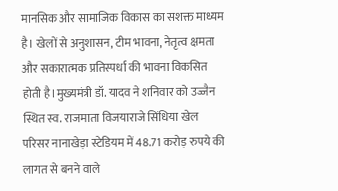मानसिक और सामाजिक विकास का सशक्त माध्यम है। खेलों से अनुशासन, टीम भावना, नेतृत्व क्षमता और सकारात्मक प्रतिस्पर्धा की भावना विकसित होती है।मुख्यमंत्री डॉ. यादव ने शनिवार को उज्जैन स्थित स्व. राजमाता विजयाराजे सिंधिया खेल परिसर नानाखेड़ा स्टेडियम में 48.71 करोड़ रुपये की लागत से बनने वाले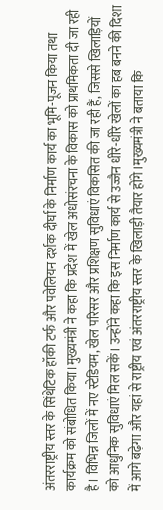अंतरराष्ट्रीय स्तर के सिंथेटिक हॉकी टर्फ और पवेलियन दर्शक दीर्घा के निर्माण कार्य का भूमि-पूजन किया तथा कार्यक्रम को संबोधित किया।मुख्यमंत्री ने कहा कि प्रदेश में खेल अधोसंरचना के विकास को प्राथमिकता दी जा रही है। विभिन्न जिलों में नए स्टेडियम, खेल परिसर और प्रशिक्षण सुविधाएं विकसित की जा रही हैं, जिससे खिलाड़ियों को आधुनिक सुविधाएं मिल सकें। उन्होंने कहा कि इस निर्माण कार्य से उज्जैन धीरे-धीरे खेलों का हब बनने की दिशा में आगे बढ़ेगा और यहां से राष्ट्रीय एवं अंतरराष्ट्रीय स्तर के खिलाड़ी तैयार होंगे।मुख्यमंत्री ने बताया कि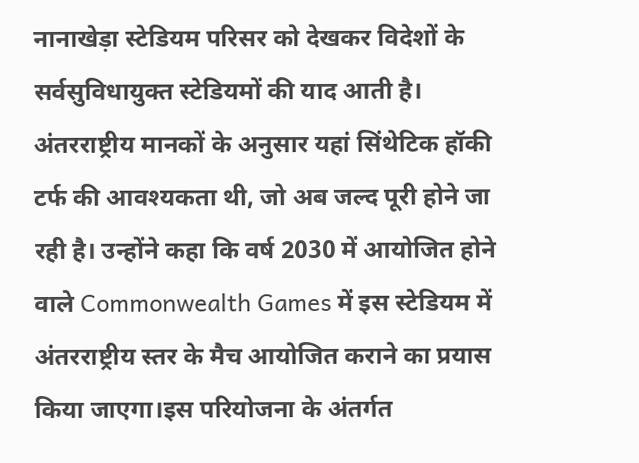नानाखेड़ा स्टेडियम परिसर को देखकर विदेशों के सर्वसुविधायुक्त स्टेडियमों की याद आती है। अंतरराष्ट्रीय मानकों के अनुसार यहां सिंथेटिक हॉकी टर्फ की आवश्यकता थी, जो अब जल्द पूरी होने जा रही है। उन्होंने कहा कि वर्ष 2030 में आयोजित होने वाले Commonwealth Games में इस स्टेडियम में अंतरराष्ट्रीय स्तर के मैच आयोजित कराने का प्रयास किया जाएगा।इस परियोजना के अंतर्गत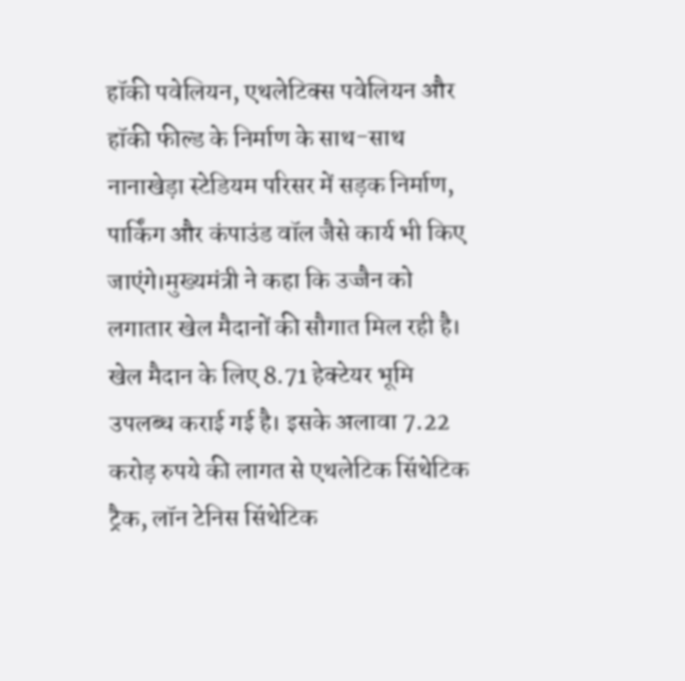हॉकी पवेलियन, एथलेटिक्स पवेलियन और हॉकी फील्ड के निर्माण के साथ-साथ नानाखेड़ा स्टेडियम परिसर में सड़क निर्माण, पार्किंग और कंपाउंड वॉल जैसे कार्य भी किए जाएंगे।मुख्यमंत्री ने कहा कि उज्जैन को लगातार खेल मैदानों की सौगात मिल रही है। खेल मैदान के लिए 8.71 हेक्टेयर भूमि उपलब्ध कराई गई है। इसके अलावा 7.22 करोड़ रुपये की लागत से एथलेटिक सिंथेटिक ट्रैक, लॉन टेनिस सिंथेटिक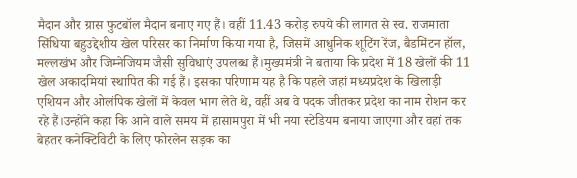मैदान और ग्रास फुटबॉल मैदान बनाए गए हैं। वहीं 11.43 करोड़ रुपये की लागत से स्व. राजमाता सिंधिया बहुउद्देशीय खेल परिसर का निर्माण किया गया है, जिसमें आधुनिक शूटिंग रेंज, बैडमिंटन हॉल, मल्लखंभ और जिम्नेजियम जैसी सुविधाएं उपलब्ध हैं।मुख्यमंत्री ने बताया कि प्रदेश में 18 खेलों की 11 खेल अकादमियां स्थापित की गई हैं। इसका परिणाम यह है कि पहले जहां मध्यप्रदेश के खिलाड़ी एशियन और ओलंपिक खेलों में केवल भाग लेते थे, वहीं अब वे पदक जीतकर प्रदेश का नाम रोशन कर रहे हैं।उन्होंने कहा कि आने वाले समय में हासामपुरा में भी नया स्टेडियम बनाया जाएगा और वहां तक बेहतर कनेक्टिविटी के लिए फोरलेन सड़क का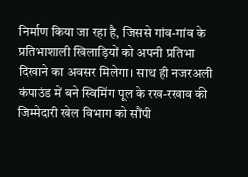निर्माण किया जा रहा है, जिससे गांव-गांव के प्रतिभाशाली खिलाड़ियों को अपनी प्रतिभा दिखाने का अवसर मिलेगा। साथ ही नजरअली कंपाउंड में बने स्विमिंग पूल के रख-रखाव की जिम्मेदारी खेल विभाग को सौंपी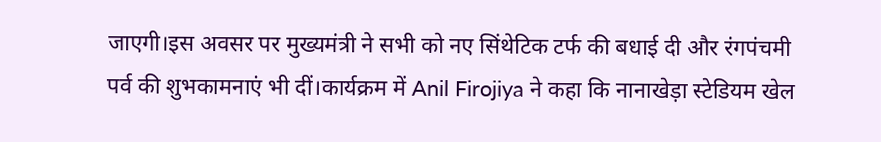जाएगी।इस अवसर पर मुख्यमंत्री ने सभी को नए सिंथेटिक टर्फ की बधाई दी और रंगपंचमी पर्व की शुभकामनाएं भी दीं।कार्यक्रम में Anil Firojiya ने कहा कि नानाखेड़ा स्टेडियम खेल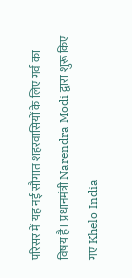परिसर में यह नई सौगात शहरवासियों के लिए गर्व का विषय है। प्रधानमंत्री Narendra Modi द्वारा शुरू किए गए Khelo India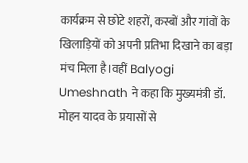कार्यक्रम से छोटे शहरों, कस्बों और गांवों के खिलाड़ियों को अपनी प्रतिभा दिखाने का बड़ा मंच मिला है।वहीं Balyogi Umeshnath ने कहा कि मुख्यमंत्री डॉ. मोहन यादव के प्रयासों से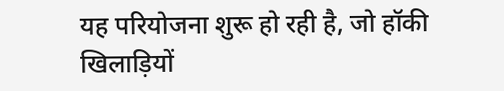यह परियोजना शुरू हो रही है, जो हॉकी खिलाड़ियों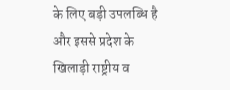के लिए बड़ी उपलब्धि है और इससे प्रदेश के खिलाड़ी राष्ट्रीय व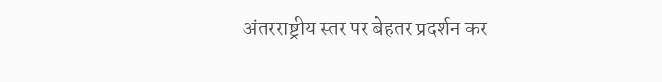अंतरराष्ट्रीय स्तर पर बेहतर प्रदर्शन कर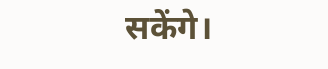सकेंगे।